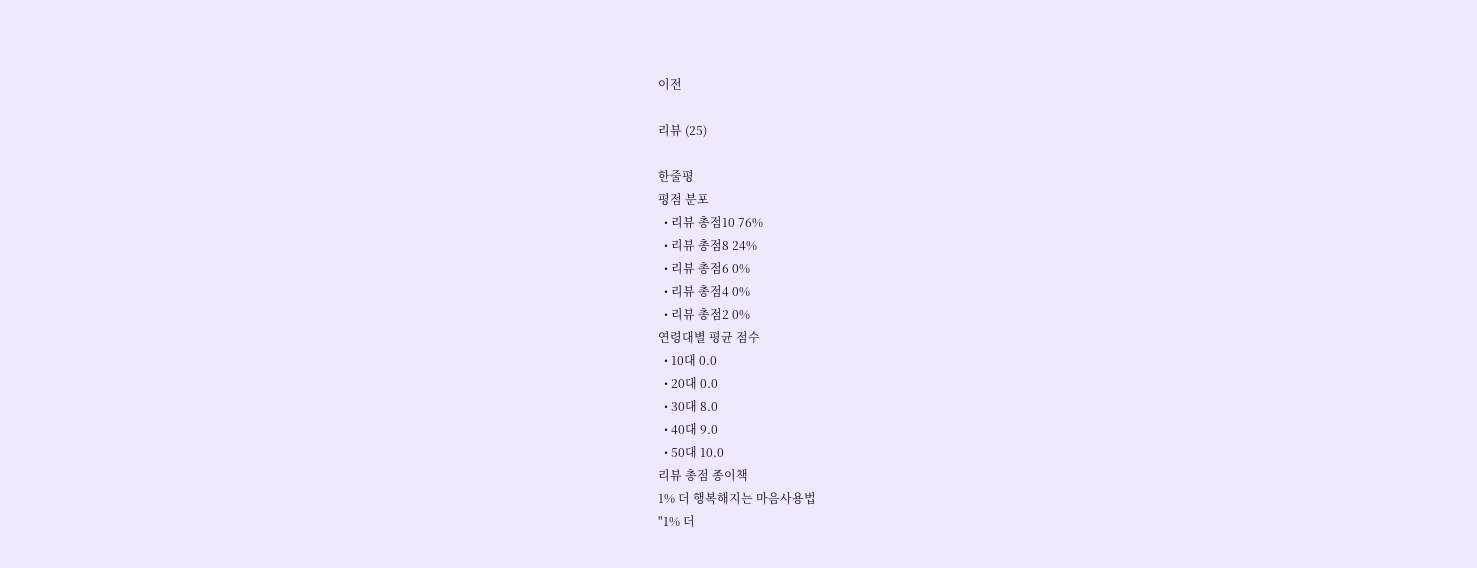이전

리뷰 (25)

한줄평
평점 분포
  • 리뷰 총점10 76%
  • 리뷰 총점8 24%
  • 리뷰 총점6 0%
  • 리뷰 총점4 0%
  • 리뷰 총점2 0%
연령대별 평균 점수
  • 10대 0.0
  • 20대 0.0
  • 30대 8.0
  • 40대 9.0
  • 50대 10.0
리뷰 총점 종이책
1% 더 행복해지는 마음사용법
"1% 더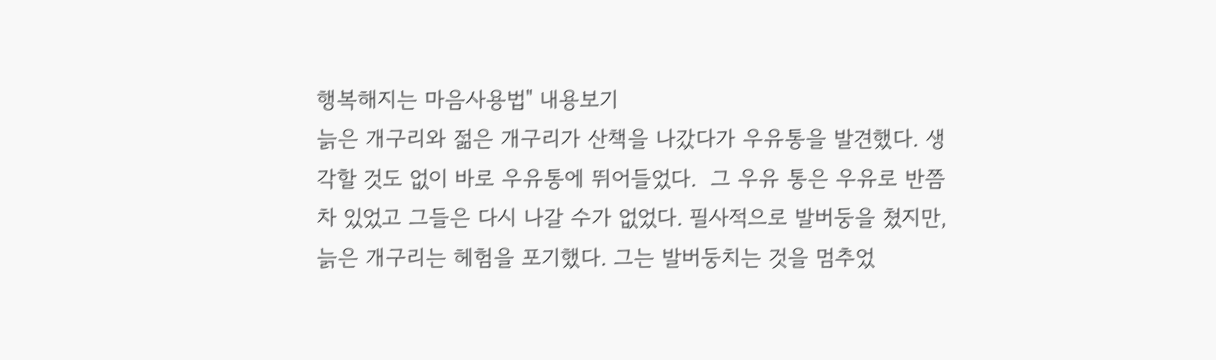행복해지는 마음사용법" 내용보기
늙은 개구리와 젊은 개구리가 산책을 나갔다가 우유통을 발견했다. 생각할 것도 없이 바로 우유통에 뛰어들었다.  그 우유 통은 우유로 반쯤 차 있었고 그들은 다시 나갈 수가 없었다. 필사적으로 발버둥을 쳤지만, 늙은 개구리는 헤험을 포기했다. 그는 발버둥치는 것을 멈추었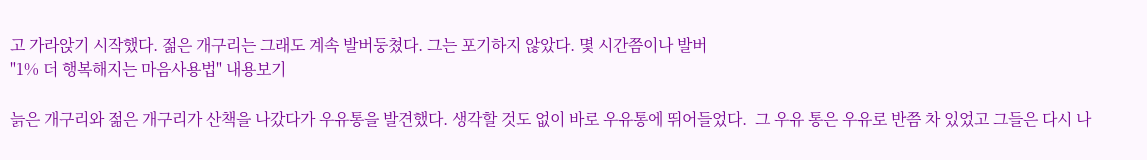고 가라앉기 시작했다. 젊은 개구리는 그래도 계속 발버둥쳤다. 그는 포기하지 않았다. 몇 시간쯤이나 발버
"1% 더 행복해지는 마음사용법" 내용보기

늙은 개구리와 젊은 개구리가 산책을 나갔다가 우유통을 발견했다. 생각할 것도 없이 바로 우유통에 뛰어들었다.  그 우유 통은 우유로 반쯤 차 있었고 그들은 다시 나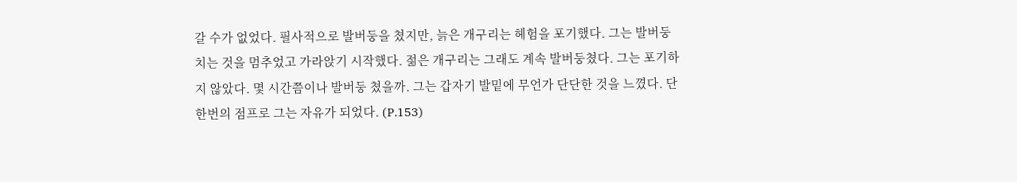갈 수가 없었다. 필사적으로 발버둥을 쳤지만, 늙은 개구리는 헤험을 포기했다. 그는 발버둥치는 것을 멈추었고 가라앉기 시작했다. 젊은 개구리는 그래도 계속 발버둥쳤다. 그는 포기하지 않았다. 몇 시간쯤이나 발버둥 쳤을까. 그는 갑자기 발밑에 무언가 단단한 것을 느꼈다. 단 한번의 점프로 그는 자유가 되었다. (P.153)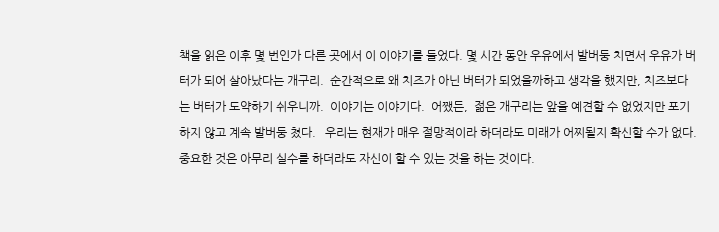책을 읽은 이후 몇 번인가 다른 곳에서 이 이야기를 들었다. 몇 시간 동안 우유에서 발버둥 치면서 우유가 버터가 되어 살아났다는 개구리.  순간적으로 왜 치즈가 아닌 버터가 되었을까하고 생각을 했지만, 치즈보다는 버터가 도약하기 쉬우니까.  이야기는 이야기다.  어쨌든,  젊은 개구리는 앞을 예견할 수 없었지만 포기하지 않고 계속 발버둥 쳤다.   우리는 현재가 매우 절망적이라 하더라도 미래가 어찌될지 확신할 수가 없다. 중요한 것은 아무리 실수를 하더라도 자신이 할 수 있는 것을 하는 것이다.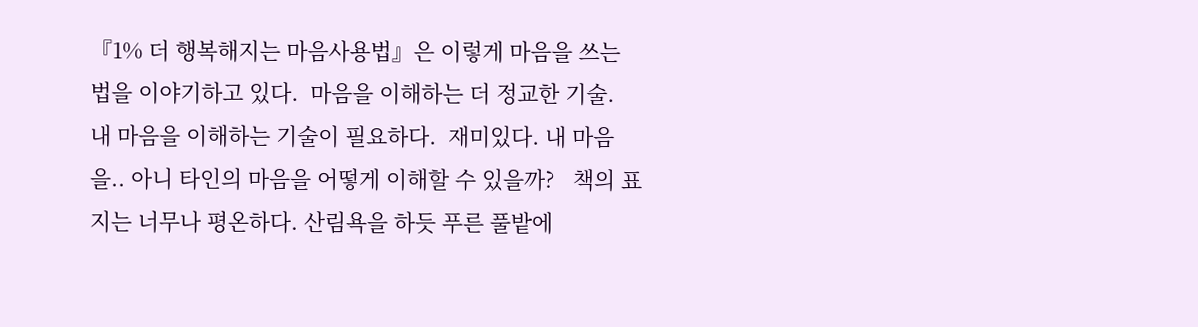『1% 더 행복해지는 마음사용법』은 이렇게 마음을 쓰는 법을 이야기하고 있다.  마음을 이해하는 더 정교한 기술.  내 마음을 이해하는 기술이 필요하다.  재미있다. 내 마음을.. 아니 타인의 마음을 어떻게 이해할 수 있을까?   책의 표지는 너무나 평온하다. 산림욕을 하듯 푸른 풀밭에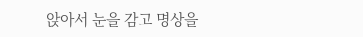앉아서 눈을 감고 명상을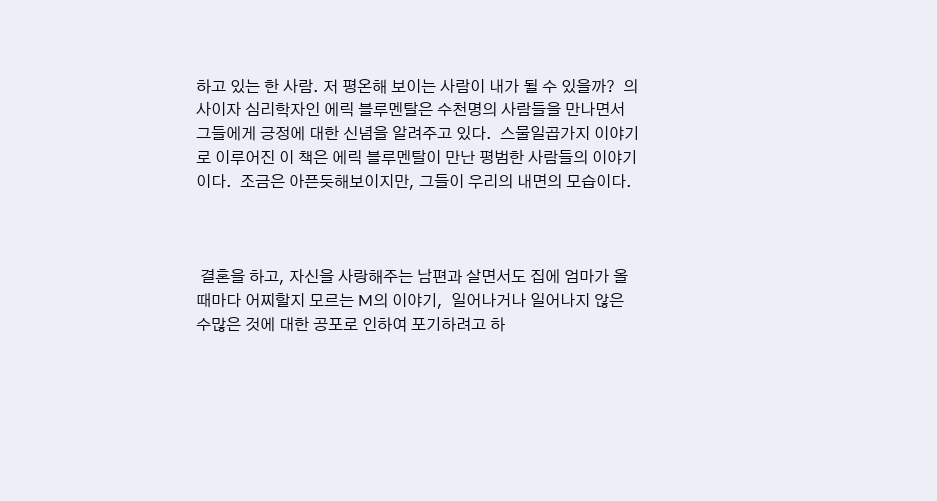하고 있는 한 사람. 저 평온해 보이는 사람이 내가 될 수 있을까?  의사이자 심리학자인 에릭 블루멘탈은 수천명의 사람들을 만나면서 그들에게 긍정에 대한 신념을 알려주고 있다.  스물일곱가지 이야기로 이루어진 이 책은 에릭 블루멘탈이 만난 평범한 사람들의 이야기이다.  조금은 아픈듯해보이지만, 그들이 우리의 내면의 모습이다.



 결혼을 하고, 자신을 사랑해주는 남편과 살면서도 집에 엄마가 올때마다 어찌할지 모르는 M의 이야기,  일어나거나 일어나지 않은 수많은 것에 대한 공포로 인하여 포기하려고 하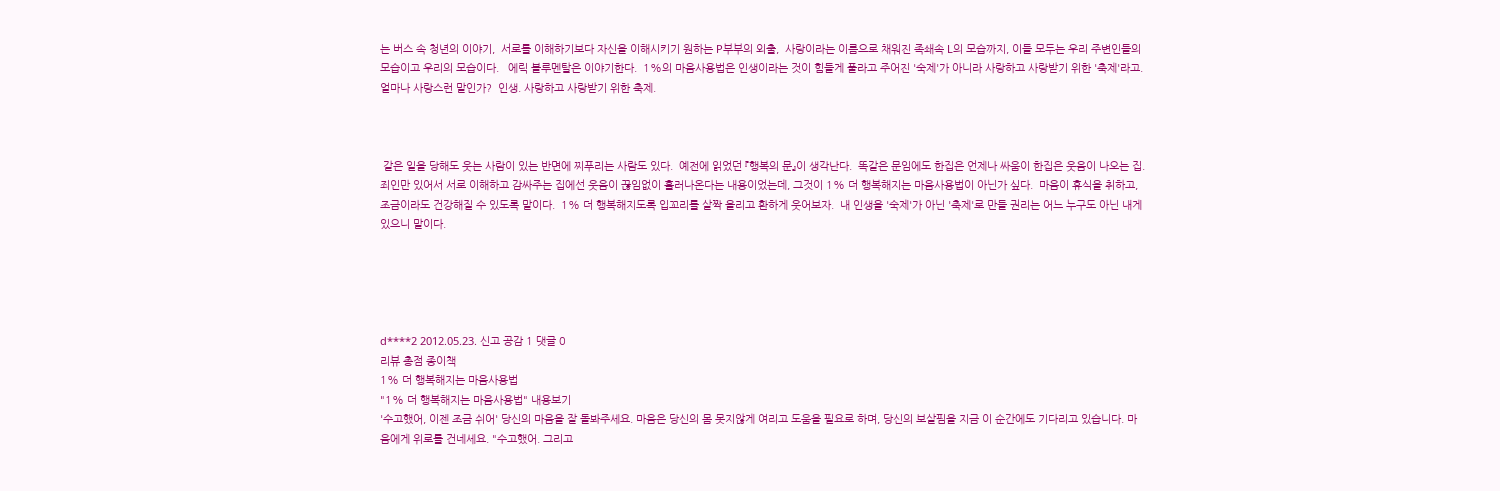는 버스 속 청년의 이야기,  서로를 이해하기보다 자신을 이해시키기 원하는 P부부의 외출,  사랑이라는 이름으로 채워진 족쇄속 L의 모습까지, 이들 모두는 우리 주변인들의 모습이고 우리의 모습이다.   에릭 블루멘탈은 이야기한다.  1%의 마음사용법은 인생이라는 것이 힘들게 풀라고 주어진 '숙제'가 아니라 사랑하고 사랑받기 위한 '축제'라고.  얼마나 사랑스런 말인가?  인생. 사랑하고 사랑받기 위한 축제.



 같은 일을 당해도 웃는 사람이 있는 반면에 찌푸리는 사람도 있다.  예전에 읽었던 『행복의 문』이 생각난다.  똑같은 문임에도 한집은 언제나 싸움이 한집은 웃음이 나오는 집.  죄인만 있어서 서로 이해하고 감싸주는 집에선 웃음이 끊임없이 흘러나온다는 내용이었는데, 그것이 1% 더 행복해지는 마음사용법이 아닌가 싶다.  마음이 휴식을 취하고, 조금이라도 건강해질 수 있도록 말이다.  1% 더 행복해지도록 입꼬리를 살짝 올리고 환하게 웃어보자.  내 인생을 '숙제'가 아닌 '축제'로 만들 권리는 어느 누구도 아닌 내게 있으니 말이다.





d****2 2012.05.23. 신고 공감 1 댓글 0
리뷰 총점 종이책
1% 더 행복해지는 마음사용법
"1% 더 행복해지는 마음사용법" 내용보기
'수고했어, 이젠 조금 쉬어' 당신의 마음을 잘 돌봐주세요. 마음은 당신의 몸 못지않게 여리고 도움을 필요로 하며, 당신의 보살핌을 지금 이 순간에도 기다리고 있습니다. 마음에게 위로를 건네세요. "수고했어. 그리고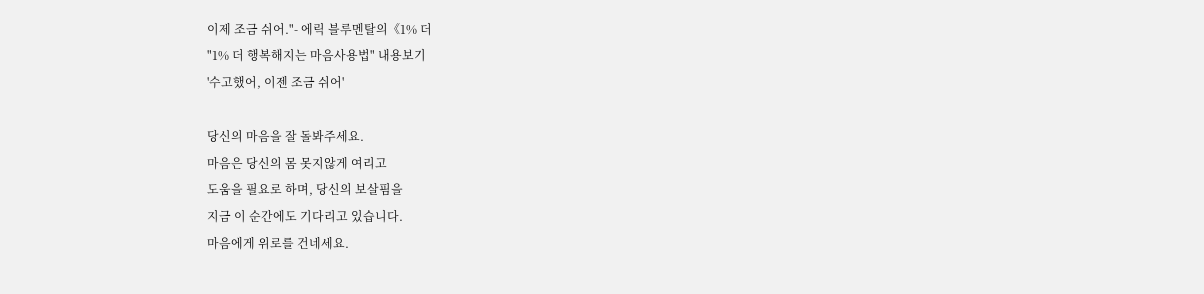이제 조금 쉬어."- 에릭 블루멘탈의《1% 더
"1% 더 행복해지는 마음사용법" 내용보기
'수고했어, 이젠 조금 쉬어'

당신의 마음을 잘 돌봐주세요.
마음은 당신의 몸 못지않게 여리고
도움을 필요로 하며, 당신의 보살핌을
지금 이 순간에도 기다리고 있습니다.
마음에게 위로를 건네세요.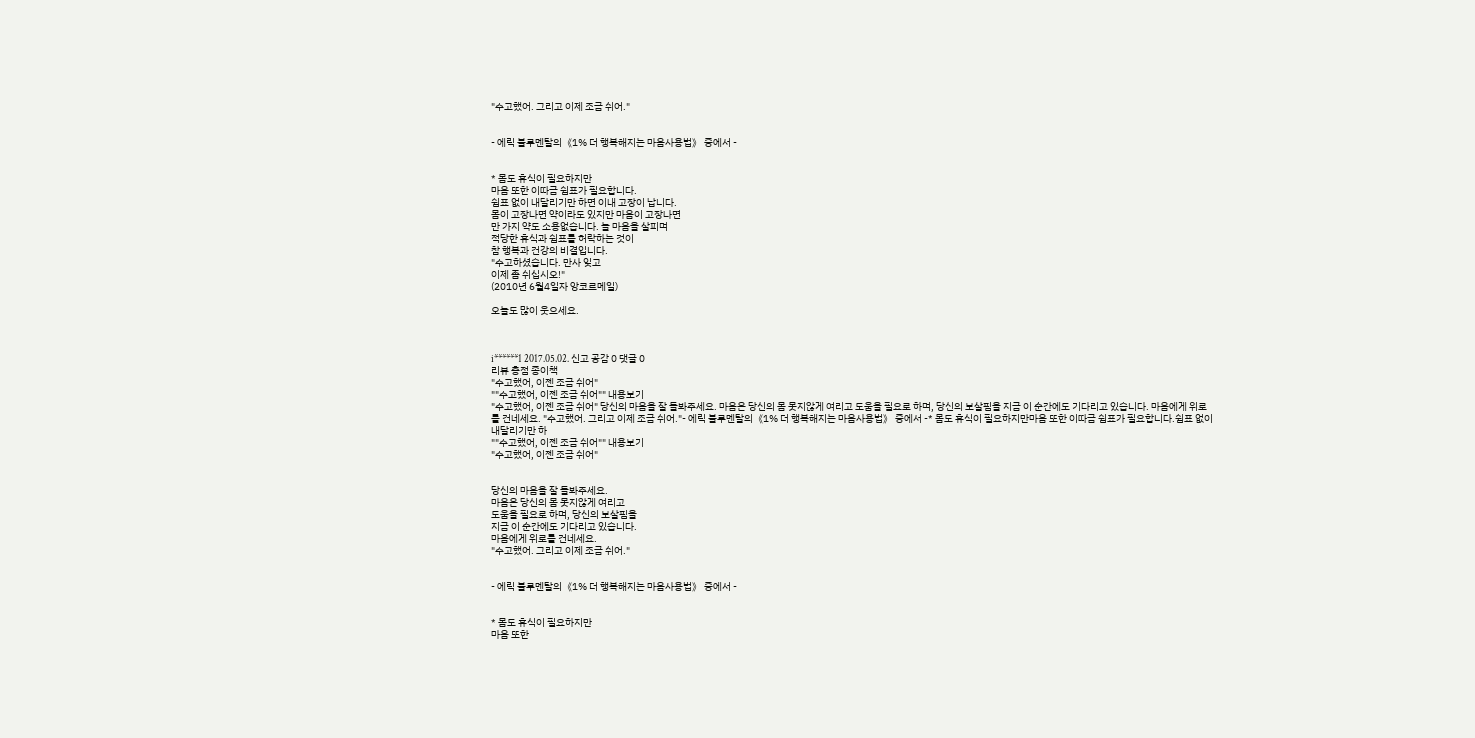"수고했어. 그리고 이제 조금 쉬어."


- 에릭 블루멘탈의《1% 더 행복해지는 마음사용법》 중에서 -


* 몸도 휴식이 필요하지만
마음 또한 이따금 쉼표가 필요합니다.
쉼표 없이 내달리기만 하면 이내 고장이 납니다.
몸이 고장나면 약이라도 있지만 마음이 고장나면
만 가지 약도 소용없습니다. 늘 마음을 살피며
적당한 휴식과 쉼표를 허락하는 것이
참 행복과 건강의 비결입니다.
"수고하셨습니다. 만사 잊고
이제 좀 쉬십시오!"
(2010년 6월4일자 앙코르메일)

오늘도 많이 웃으세요.



i******1 2017.05.02. 신고 공감 0 댓글 0
리뷰 총점 종이책
"수고했어, 이젠 조금 쉬어"
""수고했어, 이젠 조금 쉬어"" 내용보기
"수고했어, 이젠 조금 쉬어" 당신의 마음을 잘 돌봐주세요. 마음은 당신의 몸 못지않게 여리고 도움을 필요로 하며, 당신의 보살핌을 지금 이 순간에도 기다리고 있습니다. 마음에게 위로를 건네세요. "수고했어. 그리고 이제 조금 쉬어."- 에릭 블루멘탈의《1% 더 행복해지는 마음사용법》 중에서 -* 몸도 휴식이 필요하지만마음 또한 이따금 쉼표가 필요합니다.쉼표 없이 내달리기만 하
""수고했어, 이젠 조금 쉬어"" 내용보기
"수고했어, 이젠 조금 쉬어"


당신의 마음을 잘 돌봐주세요.
마음은 당신의 몸 못지않게 여리고
도움을 필요로 하며, 당신의 보살핌을
지금 이 순간에도 기다리고 있습니다.
마음에게 위로를 건네세요.
"수고했어. 그리고 이제 조금 쉬어."


- 에릭 블루멘탈의《1% 더 행복해지는 마음사용법》 중에서 -


* 몸도 휴식이 필요하지만
마음 또한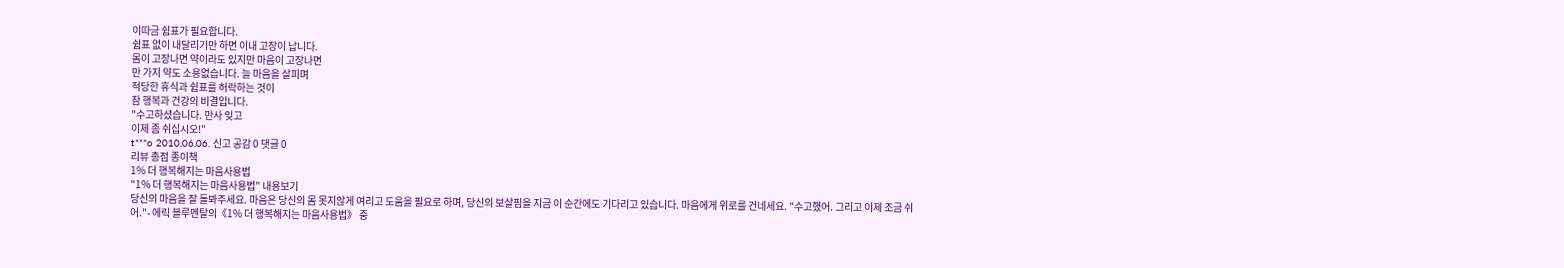이따금 쉼표가 필요합니다.
쉼표 없이 내달리기만 하면 이내 고장이 납니다.
몸이 고장나면 약이라도 있지만 마음이 고장나면
만 가지 약도 소용없습니다. 늘 마음을 살피며
적당한 휴식과 쉼표를 허락하는 것이
참 행복과 건강의 비결입니다.
"수고하셨습니다. 만사 잊고
이제 좀 쉬십시오!"
t***o 2010.06.06. 신고 공감 0 댓글 0
리뷰 총점 종이책
1% 더 행복해지는 마음사용법
"1% 더 행복해지는 마음사용법" 내용보기
당신의 마음을 잘 돌봐주세요. 마음은 당신의 몸 못지않게 여리고 도움을 필요로 하며, 당신의 보살핌을 지금 이 순간에도 기다리고 있습니다. 마음에게 위로를 건네세요. "수고했어. 그리고 이제 조금 쉬어."- 에릭 블루멘탈의《1% 더 행복해지는 마음사용법》 중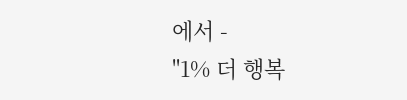에서 -
"1% 더 행복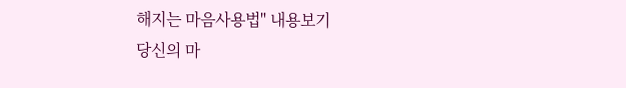해지는 마음사용법" 내용보기
당신의 마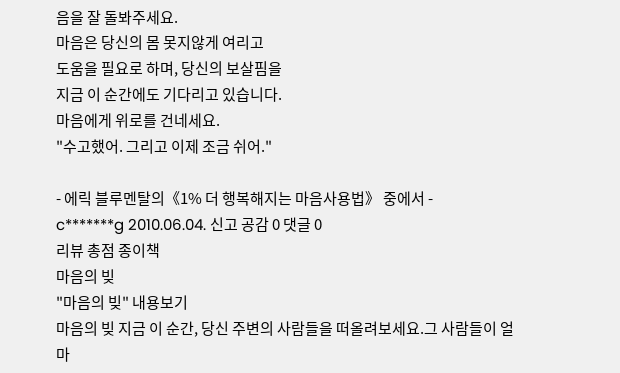음을 잘 돌봐주세요.
마음은 당신의 몸 못지않게 여리고
도움을 필요로 하며, 당신의 보살핌을
지금 이 순간에도 기다리고 있습니다.
마음에게 위로를 건네세요.
"수고했어. 그리고 이제 조금 쉬어."

- 에릭 블루멘탈의《1% 더 행복해지는 마음사용법》 중에서 -
c*******g 2010.06.04. 신고 공감 0 댓글 0
리뷰 총점 종이책
마음의 빚
"마음의 빚" 내용보기
마음의 빚 지금 이 순간, 당신 주변의 사람들을 떠올려보세요.그 사람들이 얼마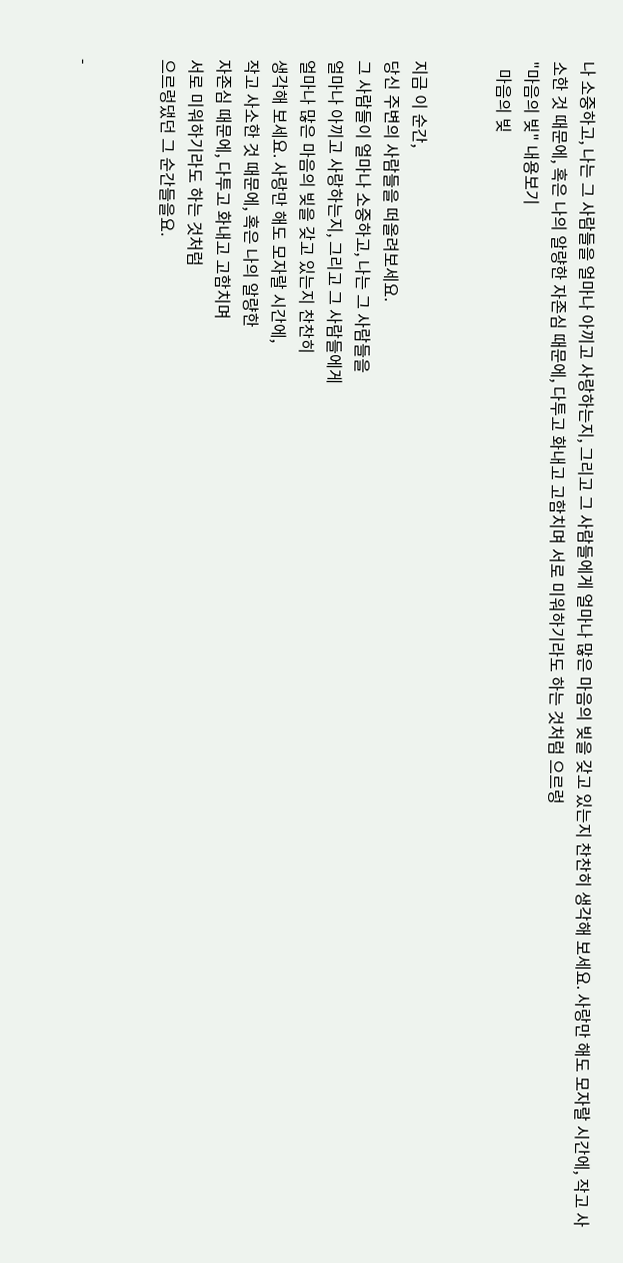나 소중하고, 나는 그 사람들을 얼마나 아끼고 사랑하는지, 그리고 그 사람들에게 얼마나 많은 마음의 빚을 갖고 있는지 찬찬히 생각해 보세요. 사랑만 해도 모자랄 시간에, 작고 사소한 것 때문에, 혹은 나의 알량한 자존심 때문에, 다투고 화내고 고함치며 서로 미워하기라도 하는 것처럼 으르렁
"마음의 빚" 내용보기
  마음의 빚


지금 이 순간,
당신 주변의 사람들을 떠올려보세요.
그 사람들이 얼마나 소중하고, 나는 그 사람들을
얼마나 아끼고 사랑하는지, 그리고 그 사람들에게
얼마나 많은 마음의 빚을 갖고 있는지 찬찬히
생각해 보세요. 사랑만 해도 모자랄 시간에,
작고 사소한 것 때문에, 혹은 나의 알량한
자존심 때문에, 다투고 화내고 고함치며
서로 미워하기라도 하는 것처럼
으르렁댔던 그 순간들을요.


-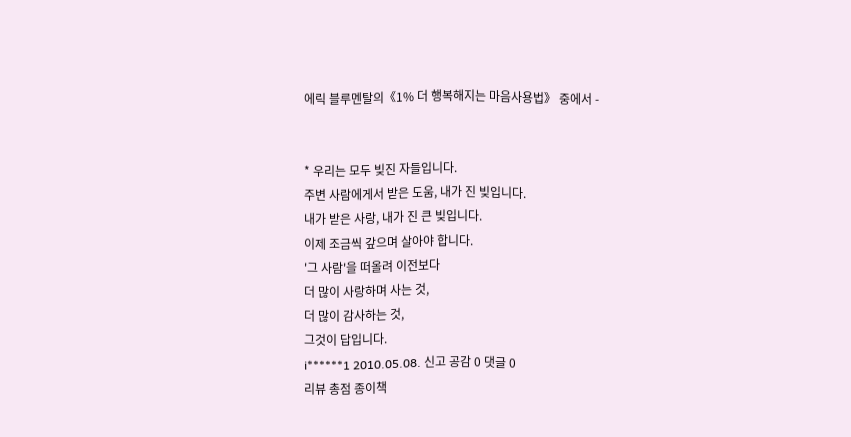에릭 블루멘탈의《1% 더 행복해지는 마음사용법》 중에서 -


* 우리는 모두 빚진 자들입니다.
주변 사람에게서 받은 도움, 내가 진 빚입니다.
내가 받은 사랑, 내가 진 큰 빚입니다.
이제 조금씩 갚으며 살아야 합니다.
'그 사람'을 떠올려 이전보다
더 많이 사랑하며 사는 것,
더 많이 감사하는 것,
그것이 답입니다.
i******1 2010.05.08. 신고 공감 0 댓글 0
리뷰 총점 종이책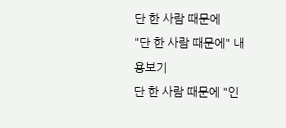단 한 사람 때문에
"단 한 사람 때문에" 내용보기
단 한 사람 때문에 "인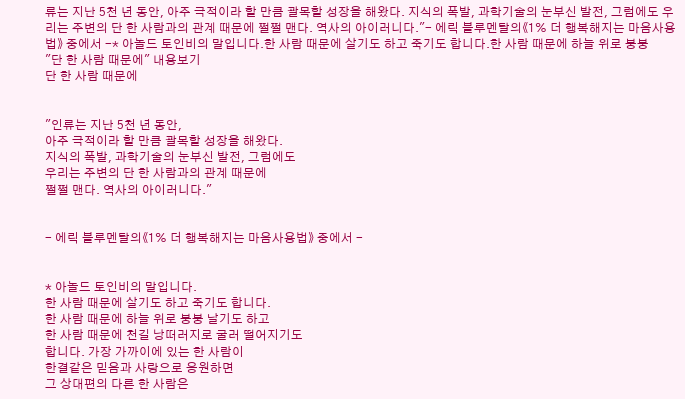류는 지난 5천 년 동안, 아주 극적이라 할 만큼 괄목할 성장을 해왔다. 지식의 폭발, 과학기술의 눈부신 발전, 그럼에도 우리는 주변의 단 한 사람과의 관계 때문에 쩔쩔 맨다. 역사의 아이러니다."- 에릭 블루멘탈의《1% 더 행복해지는 마음사용법》 중에서 -* 아놀드 토인비의 말입니다.한 사람 때문에 살기도 하고 죽기도 합니다.한 사람 때문에 하늘 위로 붕붕
"단 한 사람 때문에" 내용보기
단 한 사람 때문에


"인류는 지난 5천 년 동안,
아주 극적이라 할 만큼 괄목할 성장을 해왔다.
지식의 폭발, 과학기술의 눈부신 발전, 그럼에도
우리는 주변의 단 한 사람과의 관계 때문에
쩔쩔 맨다. 역사의 아이러니다."


- 에릭 블루멘탈의《1% 더 행복해지는 마음사용법》 중에서 -


* 아놀드 토인비의 말입니다.
한 사람 때문에 살기도 하고 죽기도 합니다.
한 사람 때문에 하늘 위로 붕붕 날기도 하고
한 사람 때문에 천길 낭떠러지로 굴러 떨어지기도
합니다. 가장 가까이에 있는 한 사람이
한결같은 믿음과 사랑으로 응원하면
그 상대편의 다른 한 사람은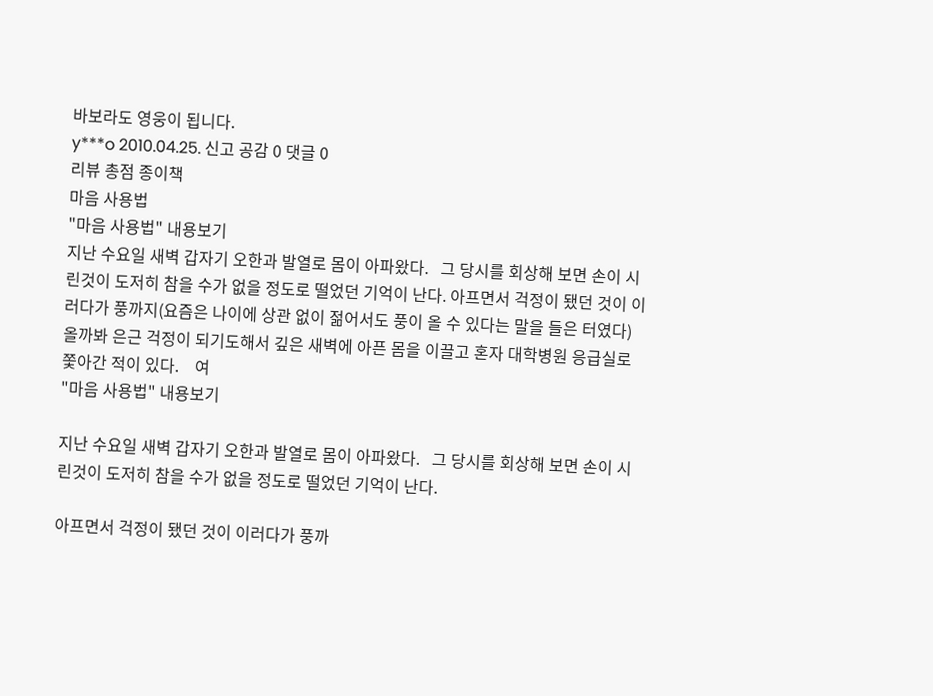바보라도 영웅이 됩니다.
y***o 2010.04.25. 신고 공감 0 댓글 0
리뷰 총점 종이책
마음 사용법
"마음 사용법" 내용보기
지난 수요일 새벽 갑자기 오한과 발열로 몸이 아파왔다.   그 당시를 회상해 보면 손이 시린것이 도저히 참을 수가 없을 정도로 떨었던 기억이 난다. 아프면서 걱정이 됐던 것이 이러다가 풍까지(요즘은 나이에 상관 없이 젊어서도 풍이 올 수 있다는 말을 들은 터였다) 올까봐 은근 걱정이 되기도해서 깊은 새벽에 아픈 몸을 이끌고 혼자 대학병원 응급실로 쫓아간 적이 있다.    여
"마음 사용법" 내용보기

지난 수요일 새벽 갑자기 오한과 발열로 몸이 아파왔다.   그 당시를 회상해 보면 손이 시린것이 도저히 참을 수가 없을 정도로 떨었던 기억이 난다.

아프면서 걱정이 됐던 것이 이러다가 풍까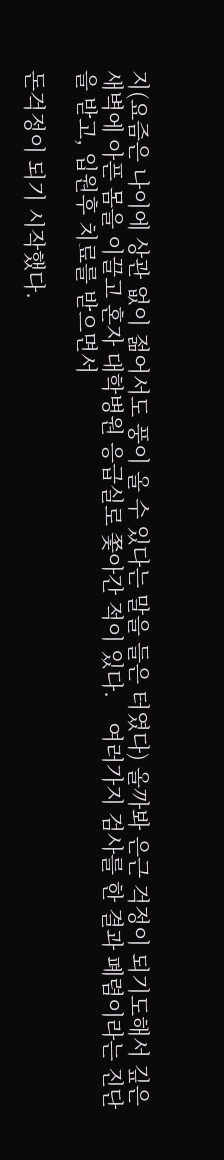지(요즘은 나이에 상관 없이 젊어서도 풍이 올 수 있다는 말을 들은 터였다) 올까봐 은근 걱정이 되기도해서 깊은 새벽에 아픈 몸을 이끌고 혼자 대학병원 응급실로 쫓아간 적이 있다.    여러가지 검사를 한 결과 폐렴이라는 진단을 받고, 입원후 치료를 받으면서

돈걱정이 되기 시작했다.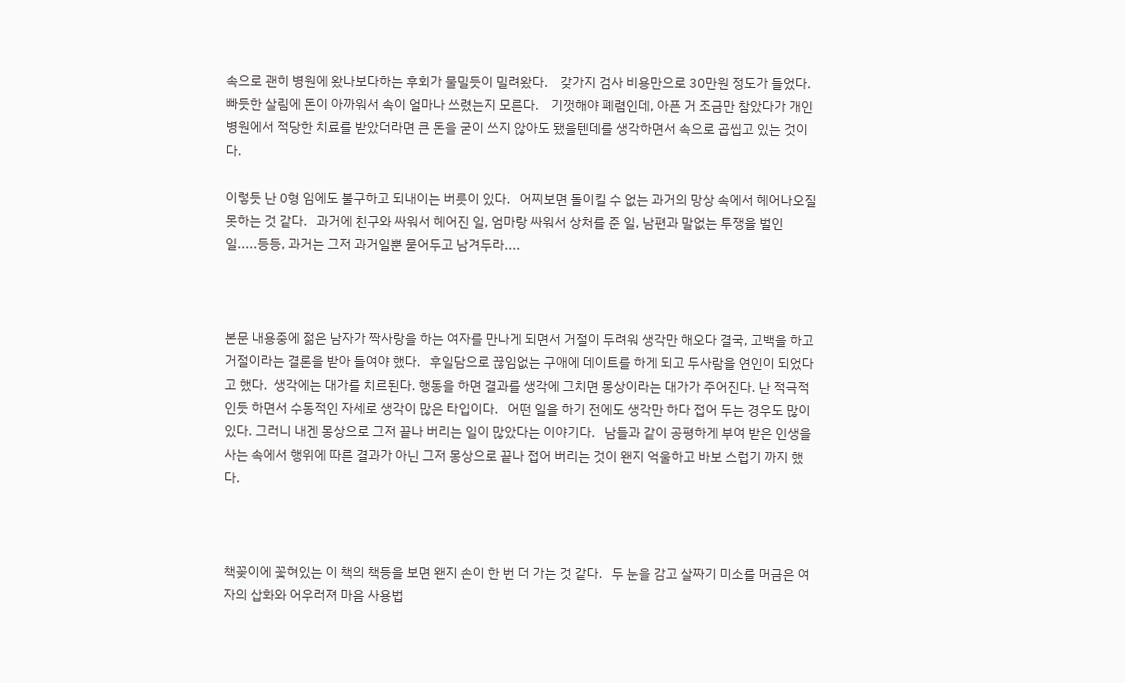속으로 괜히 병원에 왔나보다하는 후회가 물밀듯이 밀려왔다.    갖가지 검사 비용만으로 30만원 정도가 들었다.   빠듯한 살림에 돈이 아까워서 속이 얼마나 쓰렸는지 모른다.    기껏해야 폐렴인데, 아픈 거 조금만 참았다가 개인병원에서 적당한 치료를 받았더라면 큰 돈을 굳이 쓰지 않아도 됐을텐데를 생각하면서 속으로 곱씹고 있는 것이다.

이렇듯 난 0형 임에도 불구하고 되내이는 버릇이 있다.   어찌보면 돌이킬 수 없는 과거의 망상 속에서 헤어나오질 못하는 것 같다.   과거에 친구와 싸워서 헤어진 일, 엄마랑 싸워서 상처를 준 일, 남편과 말없는 투쟁을 벌인 일.....등등, 과거는 그저 과거일뿐 묻어두고 남겨두라....



본문 내용중에 젊은 남자가 짝사랑을 하는 여자를 만나게 되면서 거절이 두려워 생각만 해오다 결국, 고백을 하고 거절이라는 결론을 받아 들여야 했다.   후일담으로 끊임없는 구애에 데이트를 하게 되고 두사람을 연인이 되었다고 했다.  생각에는 대가를 치르된다. 행동을 하면 결과를 생각에 그치면 몽상이라는 대가가 주어진다. 난 적극적인듯 하면서 수동적인 자세로 생각이 많은 타입이다.   어떤 일을 하기 전에도 생각만 하다 접어 두는 경우도 많이 있다. 그러니 내겐 몽상으로 그저 끝나 버리는 일이 많았다는 이야기다.   남들과 같이 공평하게 부여 받은 인생을 사는 속에서 행위에 따른 결과가 아닌 그저 몽상으로 끝나 접어 버리는 것이 왠지 억울하고 바보 스럽기 까지 했다.



책꽂이에 꽃혀있는 이 책의 책등을 보면 왠지 손이 한 번 더 가는 것 같다.   두 눈을 감고 살짜기 미소를 머금은 여자의 삽화와 어우러져 마음 사용법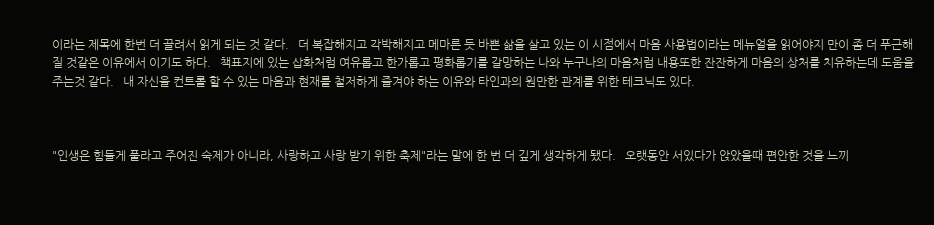이라는 제목에 한번 더 끌려서 읽게 되는 것 같다.   더 복잡해지고 각박해지고 메마른 듯 바쁜 삶을 살고 있는 이 시점에서 마음 사용법이라는 메뉴얼을 읽어야지 만이 좀 더 푸근해 질 것같은 이유에서 이기도 하다.   책표지에 있는 삽화처럼 여유롭고 한가롭고 평화롭기를 갈망하는 나와 누구나의 마음처럼 내용또한 잔잔하게 마음의 상처를 치유하는데 도움을 주는것 같다.   내 자신을 컨트롤 할 수 있는 마음과 현재를 철저하게 즐겨야 하는 이유와 타인과의 원만한 관계를 위한 테크닉도 있다.



"인생은 힘들게 풀라고 주어진 숙제가 아니라, 사랑하고 사랑 받기 위한 축제"라는 말에 한 번 더 깊게 생각하게 됐다.   오랫동안 서있다가 앉았을때 편안한 것을 느끼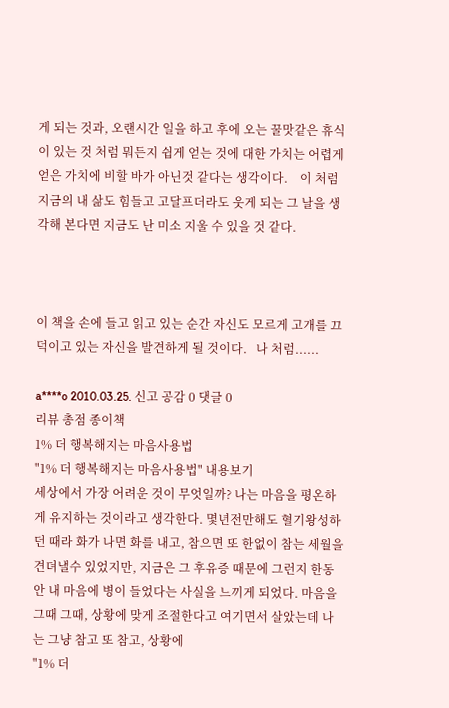게 되는 것과, 오랜시간 일을 하고 후에 오는 꿀맛같은 휴식이 있는 것 처럼 뭐든지 쉽게 얻는 것에 대한 가치는 어렵게 얻은 가치에 비할 바가 아닌것 같다는 생각이다.    이 처럼 지금의 내 삶도 힘들고 고달프더라도 웃게 되는 그 날을 생각해 본다면 지금도 난 미소 지울 수 있을 것 같다.



이 책을 손에 들고 읽고 있는 순간 자신도 모르게 고개를 끄덕이고 있는 자신을 발견하게 될 것이다.   나 처럼......

a****o 2010.03.25. 신고 공감 0 댓글 0
리뷰 총점 종이책
1% 더 행복해지는 마음사용법
"1% 더 행복해지는 마음사용법" 내용보기
세상에서 가장 어려운 것이 무엇일까? 나는 마음을 평온하게 유지하는 것이라고 생각한다. 몇년전만해도 혈기왕성하던 때라 화가 나면 화를 내고, 참으면 또 한없이 참는 세월을 견뎌낼수 있었지만, 지금은 그 후유증 때문에 그런지 한동안 내 마음에 병이 들었다는 사실을 느끼게 되었다. 마음을 그때 그때, 상황에 맞게 조절한다고 여기면서 살았는데 나는 그냥 참고 또 참고, 상황에
"1% 더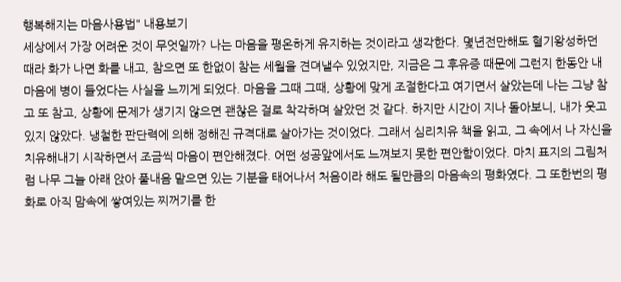행복해지는 마음사용법" 내용보기
세상에서 가장 어려운 것이 무엇일까? 나는 마음을 평온하게 유지하는 것이라고 생각한다. 몇년전만해도 혈기왕성하던 때라 화가 나면 화를 내고, 참으면 또 한없이 참는 세월을 견뎌낼수 있었지만, 지금은 그 후유증 때문에 그런지 한동안 내 마음에 병이 들었다는 사실을 느끼게 되었다. 마음을 그때 그때, 상황에 맞게 조절한다고 여기면서 살았는데 나는 그냥 참고 또 참고, 상황에 문제가 생기지 않으면 괜찮은 걸로 착각하며 살았던 것 같다. 하지만 시간이 지나 돌아보니, 내가 웃고 있지 않았다. 냉철한 판단력에 의해 정해진 규격대로 살아가는 것이었다. 그래서 심리치유 책을 읽고, 그 속에서 나 자신을 치유해내기 시작하면서 조금씩 마음이 편안해졌다. 어떤 성공앞에서도 느껴보지 못한 편안함이었다. 마치 표지의 그림처럼 나무 그늘 아래 앉아 풀내음 맡으면 있는 기분을 태어나서 처음이라 해도 될만큼의 마음속의 평화였다. 그 또한번의 평화로 아직 맘속에 쌓여있는 찌꺼기를 한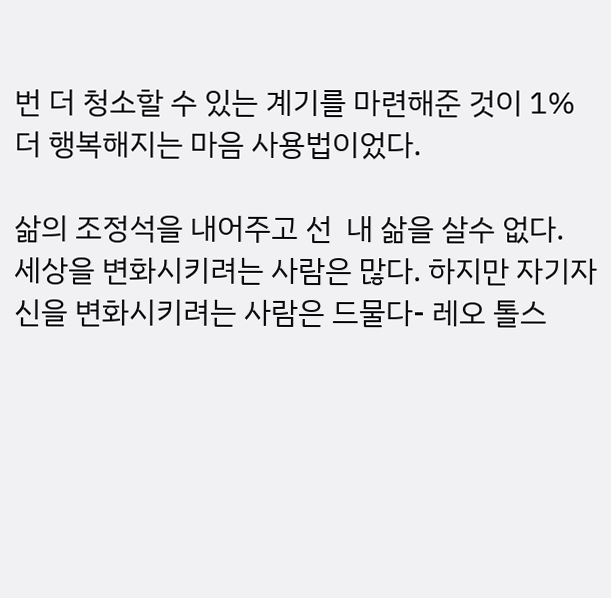번 더 청소할 수 있는 계기를 마련해준 것이 1% 더 행복해지는 마음 사용법이었다.

삶의 조정석을 내어주고 선  내 삶을 살수 없다.
세상을 변화시키려는 사람은 많다. 하지만 자기자신을 변화시키려는 사람은 드물다- 레오 톨스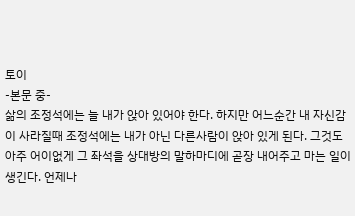토이
-본문 중-
삶의 조정석에는 늘 내가 앉아 있어야 한다. 하지만 어느순간 내 자신감이 사라질때 조정석에는 내가 아닌 다른사람이 앉아 있게 된다. 그것도 아주 어이없게 그 좌석을 상대방의 말하마디에 곧장 내어주고 마는 일이 생긴다. 언제나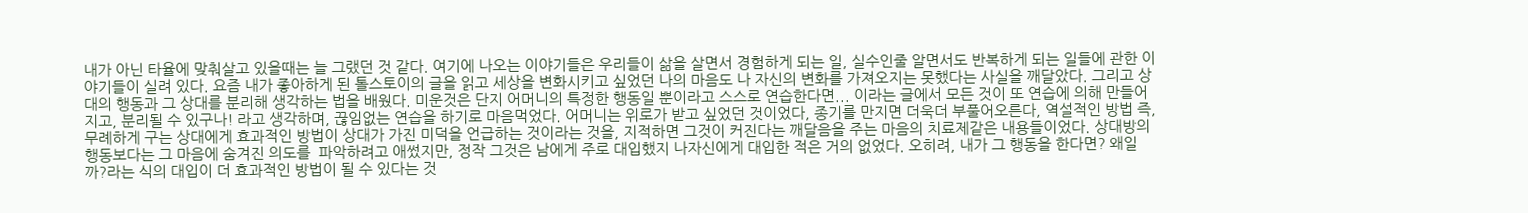내가 아닌 타율에 맞춰살고 있을때는 늘 그랬던 것 같다. 여기에 나오는 이야기들은 우리들이 삶을 살면서 경험하게 되는 일, 실수인줄 알면서도 반복하게 되는 일들에 관한 이야기들이 실려 있다. 요즘 내가 좋아하게 된 톨스토이의 글을 읽고 세상을 변화시키고 싶었던 나의 마음도 나 자신의 변화를 가져오지는 못했다는 사실을 깨달았다. 그리고 상대의 행동과 그 상대를 분리해 생각하는 법을 배웠다. 미운것은 단지 어머니의 특정한 행동일 뿐이라고 스스로 연습한다면... 이라는 글에서 모든 것이 또 연습에 의해 만들어지고, 분리될 수 있구나! 라고 생각하며, 끊임없는 연습을 하기로 마음먹었다. 어머니는 위로가 받고 싶었던 것이었다, 종기를 만지면 더욱더 부풀어오른다, 역설적인 방법 즉, 무례하게 구는 상대에게 효과적인 방법이 상대가 가진 미덕을 언급하는 것이라는 것을, 지적하면 그것이 커진다는 깨달음을 주는 마음의 치료제같은 내용들이었다. 상대방의 행동보다는 그 마음에 숨겨진 의도를  파악하려고 애썼지만, 정작 그것은 남에게 주로 대입했지 나자신에게 대입한 적은 거의 없었다. 오히려, 내가 그 행동을 한다면? 왜일까?라는 식의 대입이 더 효과적인 방법이 될 수 있다는 것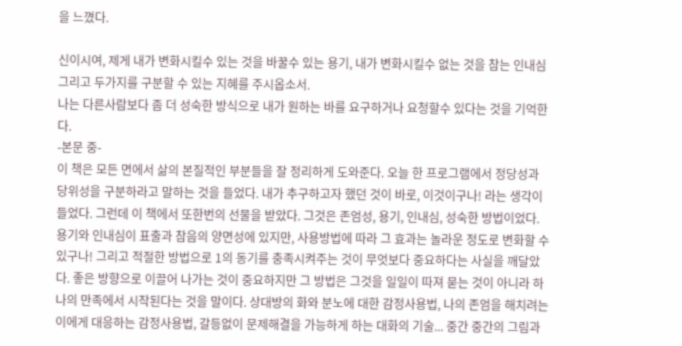을 느꼈다.

신이시여, 제게 내가 변화시킬수 있는 것을 바꿀수 있는 용기, 내가 변화시킬수 없는 것을 참는 인내심 그리고 두가지를 구분할 수 있는 지혜를 주시옵소서.
나는 다른사람보다 좀 더 성숙한 방식으로 내가 원하는 바를 요구하거나 요청할수 있다는 것을 기억한다.
-본문 중-
이 책은 모든 면에서 삶의 본질적인 부분들을 잘 정리하게 도와준다. 오늘 한 프로그램에서 정당성과 당위성을 구분하라고 말하는 것을 들었다. 내가 추구하고자 했던 것이 바로, 이것이구나! 라는 생각이 들었다. 그런데 이 책에서 또한번의 선물을 받았다. 그것은 존엄성, 용기, 인내심, 성숙한 방법이었다. 용기와 인내심이 표출과 참음의 양면성에 있지만, 사용방법에 따라 그 효과는 놀라운 정도로 변화할 수 있구나! 그리고 적절한 방법으로 1의 동기를 충족시켜주는 것이 무엇보다 중요하다는 사실을 깨달았다. 좋은 방향으로 이끌어 나가는 것이 중요하지만 그 방법은 그것을 일일이 따져 묻는 것이 아니라 하나의 만족에서 시작된다는 것을 말이다. 상대방의 화와 분노에 대한 감정사용법, 나의 존엄을 해치려는 이에게 대응하는 감정사용법, 갈등없이 문제해결을 가능하게 하는 대화의 기술... 중간 중간의 그림과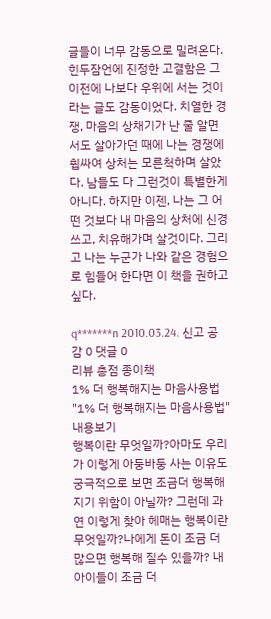글들이 너무 감동으로 밀려온다. 힌두잠언에 진정한 고결함은 그 이전에 나보다 우위에 서는 것이라는 글도 감동이었다. 치열한 경쟁, 마음의 상채기가 난 줄 알면서도 살아가던 때에 나는 경쟁에 휩싸여 상처는 모른척하며 살았다. 남들도 다 그런것이 특별한게 아니다. 하지만 이젠, 나는 그 어떤 것보다 내 마음의 상처에 신경쓰고, 치유해가며 살것이다. 그리고 나는 누군가 나와 같은 경험으로 힘들어 한다면 이 책을 권하고 싶다.

q*******n 2010.03.24. 신고 공감 0 댓글 0
리뷰 총점 종이책
1% 더 행복해지는 마음사용법
"1% 더 행복해지는 마음사용법" 내용보기
행복이란 무엇일까?아마도 우리가 이렇게 아둥바둥 사는 이유도 궁극적으로 보면 조금더 행복해지기 위함이 아닐까? 그런데 과연 이렇게 찾아 헤매는 행복이란 무엇일까?나에게 돈이 조금 더 많으면 행복해 질수 있을까? 내 아이들이 조금 더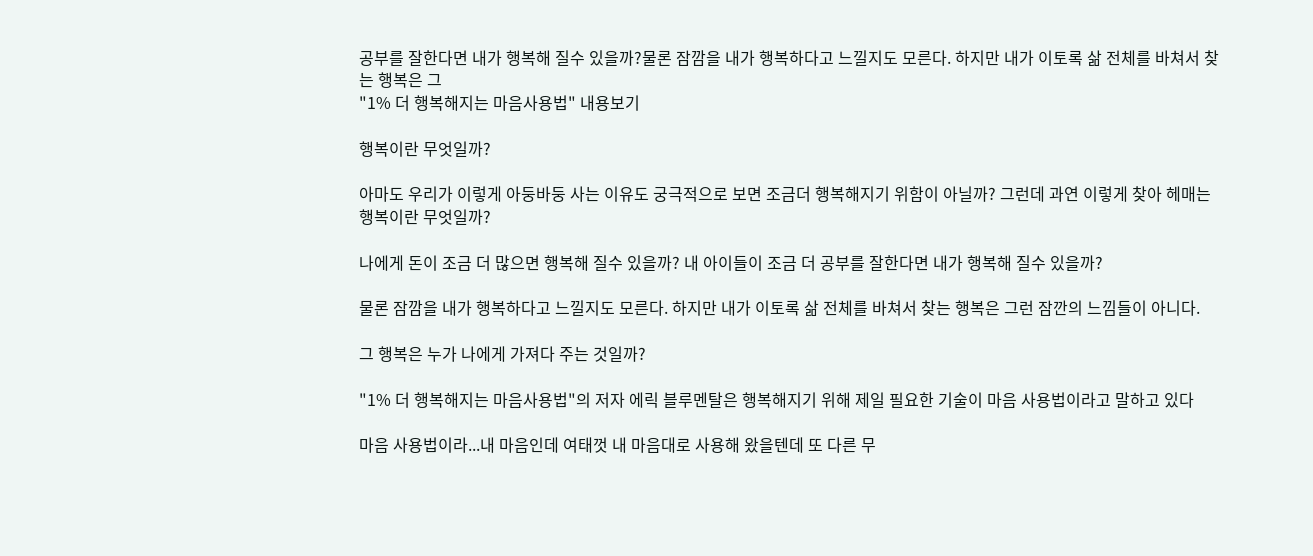공부를 잘한다면 내가 행복해 질수 있을까?물론 잠깜을 내가 행복하다고 느낄지도 모른다. 하지만 내가 이토록 삶 전체를 바쳐서 찾는 행복은 그
"1% 더 행복해지는 마음사용법" 내용보기

행복이란 무엇일까?

아마도 우리가 이렇게 아둥바둥 사는 이유도 궁극적으로 보면 조금더 행복해지기 위함이 아닐까? 그런데 과연 이렇게 찾아 헤매는 행복이란 무엇일까?

나에게 돈이 조금 더 많으면 행복해 질수 있을까? 내 아이들이 조금 더 공부를 잘한다면 내가 행복해 질수 있을까?

물론 잠깜을 내가 행복하다고 느낄지도 모른다. 하지만 내가 이토록 삶 전체를 바쳐서 찾는 행복은 그런 잠깐의 느낌들이 아니다.

그 행복은 누가 나에게 가져다 주는 것일까?

"1% 더 행복해지는 마음사용법"의 저자 에릭 블루멘탈은 행복해지기 위해 제일 필요한 기술이 마음 사용법이라고 말하고 있다

마음 사용법이라...내 마음인데 여태껏 내 마음대로 사용해 왔을텐데 또 다른 무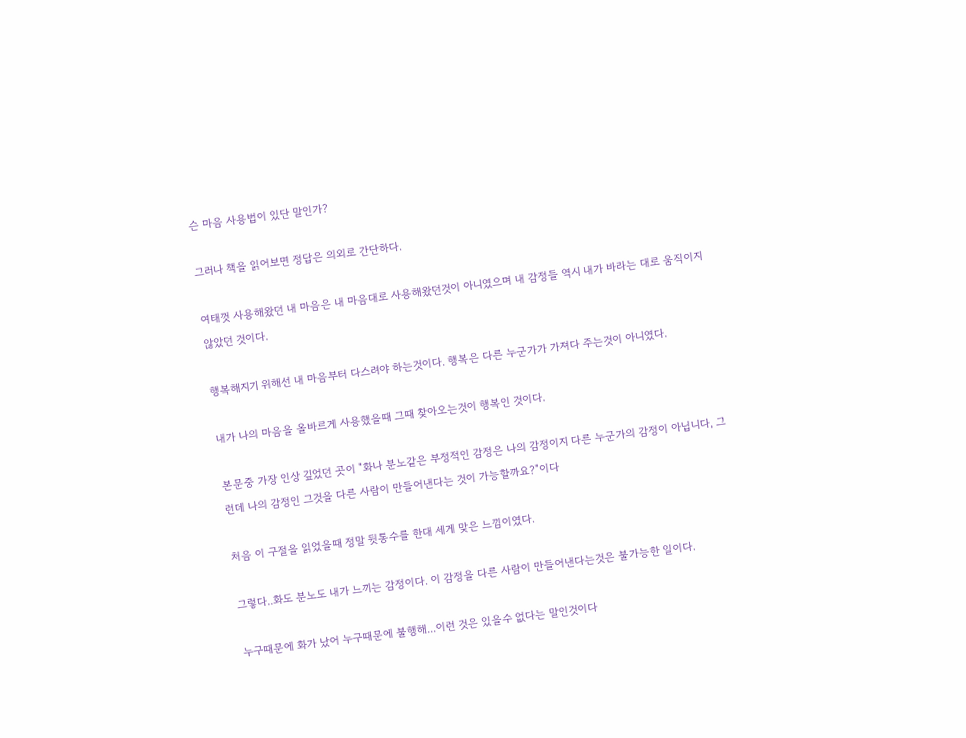슨 마음 사용법이 있단 말인가?

그러나 책을 읽어보면 정답은 의외로 간단하다.

여태껏 사용해왔던 내 마음은 내 마음대로 사용해왔던것이 아니였으며 내 감정들 역시 내가 바라는 대로 움직이지 않았던 것이다.

행복해지기 위해선 내 마음부터 다스려야 하는것이다. 행복은 다른 누군가가 가져다 주는것이 아니였다.

내가 나의 마음을 올바르게 사용했을때 그때 찾아오는것이 행복인 것이다.

본문중 가장 인상 깊었던 곳이 "화나 분노같은 부정적인 감정은 나의 감정이지 다른 누군가의 감정이 아닙니다, 그런데 나의 감정인 그것을 다른 사람이 만들어낸다는 것이 가능할까요?"이다

처음 이 구절을 읽었을때 정말 뒷통수를 한대 세게 맞은 느낌이였다.

그렇다..화도 분노도 내가 느끼는 감정이다. 이 감정을 다른 사람이 만들어낸다는것은 불가능한 일이다.

누구때문에 화가 났어 누구때문에 불행해...이런 것은 있을수 없다는 말인것이다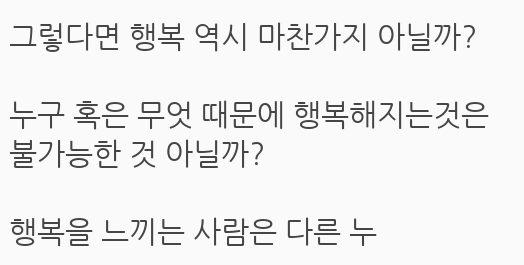그렇다면 행복 역시 마찬가지 아닐까?

누구 혹은 무엇 때문에 행복해지는것은 불가능한 것 아닐까?

행복을 느끼는 사람은 다른 누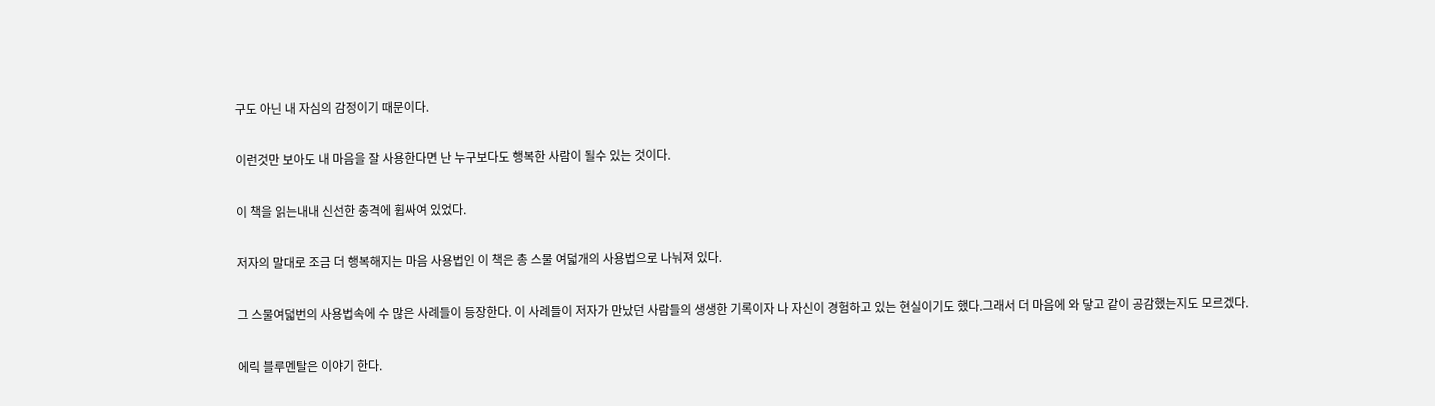구도 아닌 내 자심의 감정이기 때문이다.

이런것만 보아도 내 마음을 잘 사용한다면 난 누구보다도 행복한 사람이 될수 있는 것이다.

이 책을 읽는내내 신선한 충격에 휩싸여 있었다.

저자의 말대로 조금 더 행복해지는 마음 사용법인 이 책은 총 스물 여덟개의 사용법으로 나눠져 있다.

그 스물여덟번의 사용법속에 수 많은 사례들이 등장한다. 이 사례들이 저자가 만났던 사람들의 생생한 기록이자 나 자신이 경험하고 있는 현실이기도 했다.그래서 더 마음에 와 닿고 같이 공감했는지도 모르겠다.

에릭 블루멘탈은 이야기 한다.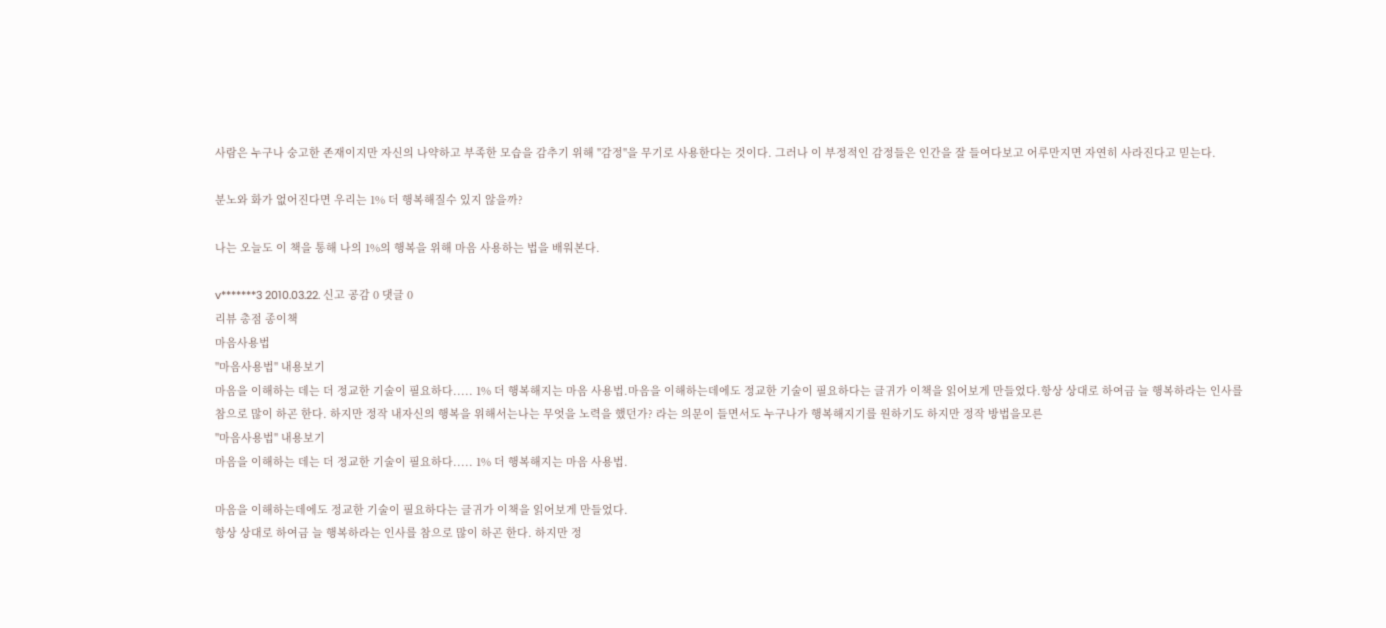사람은 누구나 숭고한 존재이지만 자신의 나약하고 부족한 모습을 감추기 위해 "감정"을 무기로 사용한다는 것이다. 그러나 이 부정적인 감정들은 인간을 잘 들여다보고 어루만지면 자연히 사라진다고 믿는다.

분노와 화가 없어진다면 우리는 1% 더 행복해질수 있지 않을까?

나는 오늘도 이 책을 통해 나의 1%의 행복을 위해 마음 사용하는 법을 배워본다.

v*******3 2010.03.22. 신고 공감 0 댓글 0
리뷰 총점 종이책
마음사용법
"마음사용법" 내용보기
마음을 이해하는 데는 더 정교한 기술이 필요하다..... 1% 더 행복해지는 마음 사용법.마음을 이해하는데에도 정교한 기술이 필요하다는 글귀가 이책을 읽어보게 만들었다.항상 상대로 하여금 늘 행복하라는 인사를 참으로 많이 하곤 한다. 하지만 정작 내자신의 행복을 위해서는나는 무엇을 노력을 했던가? 라는 의문이 들면서도 누구나가 행복해지기를 원하기도 하지만 정작 방법을모른
"마음사용법" 내용보기
마음을 이해하는 데는 더 정교한 기술이 필요하다..... 1% 더 행복해지는 마음 사용법.

마음을 이해하는데에도 정교한 기술이 필요하다는 글귀가 이책을 읽어보게 만들었다.
항상 상대로 하여금 늘 행복하라는 인사를 참으로 많이 하곤 한다. 하지만 정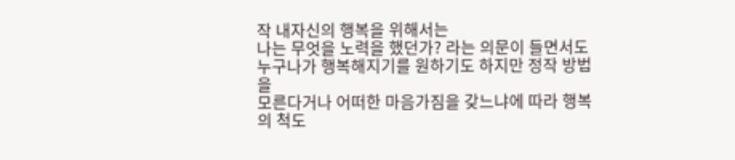작 내자신의 행복을 위해서는
나는 무엇을 노력을 했던가? 라는 의문이 들면서도 누구나가 행복해지기를 원하기도 하지만 정작 방법을
모른다거나 어떠한 마음가짐을 갖느냐에 따라 행복의 척도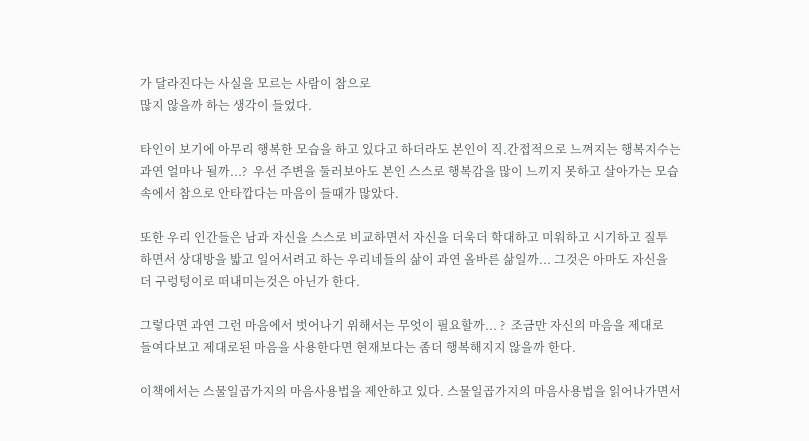가 달라진다는 사실을 모르는 사람이 참으로
많지 않을까 하는 생각이 들었다.

타인이 보기에 아무리 행복한 모습을 하고 있다고 하더라도 본인이 직.간접적으로 느껴지는 행복지수는
과연 얼마나 될까...?  우선 주변을 둘러보아도 본인 스스로 행복감을 많이 느끼지 못하고 살아가는 모습
속에서 참으로 안타깝다는 마음이 들때가 많았다.

또한 우리 인간들은 남과 자신을 스스로 비교하면서 자신을 더욱더 학대하고 미워하고 시기하고 질투
하면서 상대방을 밟고 일어서려고 하는 우리네들의 삶이 과연 올바른 삶일까... 그것은 아마도 자신을
더 구렁텅이로 떠내미는것은 아닌가 한다.

그렇다면 과연 그런 마음에서 벗어나기 위해서는 무엇이 필요할까... ?  조금만 자신의 마음을 제대로
들여다보고 제대로된 마음을 사용한다면 현재보다는 좀더 행복해지지 않을까 한다.

이책에서는 스물일곱가지의 마음사용법을 제안하고 있다. 스물일곱가지의 마음사용법을 읽어나가면서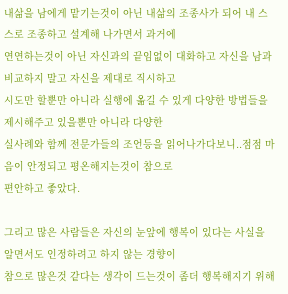내삶을 남에게 맡기는것이 아닌 내삶의 조종사가 되어 내 스스로 조종하고 설계해 나가면서 과거에
연연하는것이 아닌 자신과의 끝임없이 대화하고 자신을 남과 비교하지 말고 자신을 제대로 직시하고
시도만 할뿐만 아니라 실행에 옮길 수 있게 다양한 방법들을 제시해주고 있을뿐만 아니라 다양한
실사례와 함께 전문가들의 조언등을 읽어나가다보니..점점 마음이 안정되고 평온해지는것이 참으로
편안하고 좋았다.

그리고 많은 사람들은 자신의 눈앞에 행복이 있다는 사실을 알면서도 인정하려고 하지 않는 경향이
참으로 많은것 같다는 생각이 드는것이 좀더 행복해지기 위해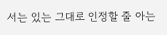서는 있는 그대로 인정할 줄 아는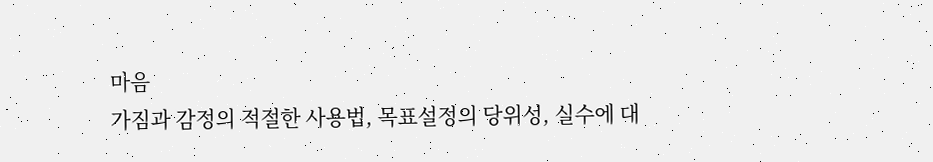마음
가짐과 감정의 적절한 사용법, 목표설정의 당위성, 실수에 대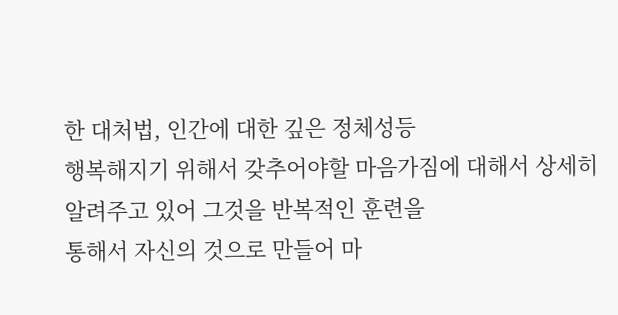한 대처법, 인간에 대한 깊은 정체성등
행복해지기 위해서 갖추어야할 마음가짐에 대해서 상세히 알려주고 있어 그것을 반복적인 훈련을
통해서 자신의 것으로 만들어 마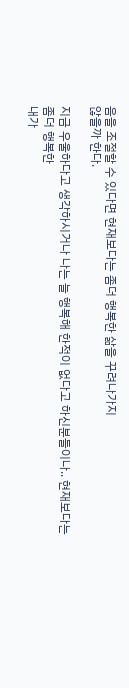음을 조절할 수 있다면 현재보다는 좀더 행복한 삶을 꾸려나가지
않을까 한다.

지금 우울하다고 생각하시거나 나는 늘 행복해 한적이 없다고 하신분들이나.. 현재보다는 좀더 행복한
내가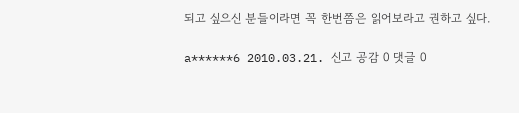되고 싶으신 분들이라면 꼭 한번쯤은 읽어보라고 권하고 싶다.

a******6 2010.03.21. 신고 공감 0 댓글 0